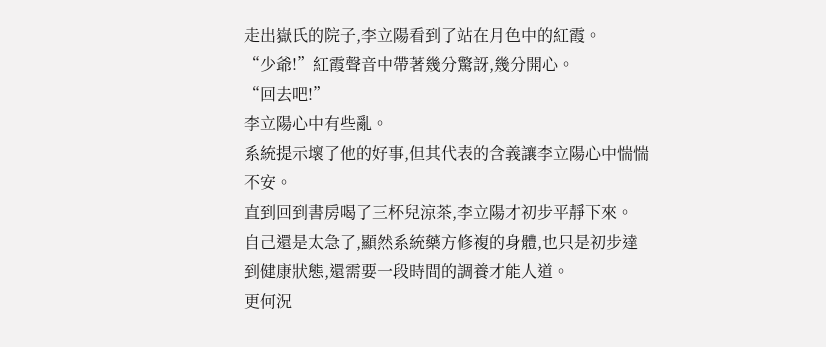走出嶽氏的院子,李立陽看到了站在月色中的紅霞。
“少爺!”紅霞聲音中帶著幾分驚訝,幾分開心。
“回去吧!”
李立陽心中有些亂。
系統提示壞了他的好事,但其代表的含義讓李立陽心中惴惴不安。
直到回到書房喝了三杯兒涼茶,李立陽才初步平靜下來。
自己還是太急了,顯然系統藥方修複的身體,也只是初步達到健康狀態,還需要一段時間的調養才能人道。
更何況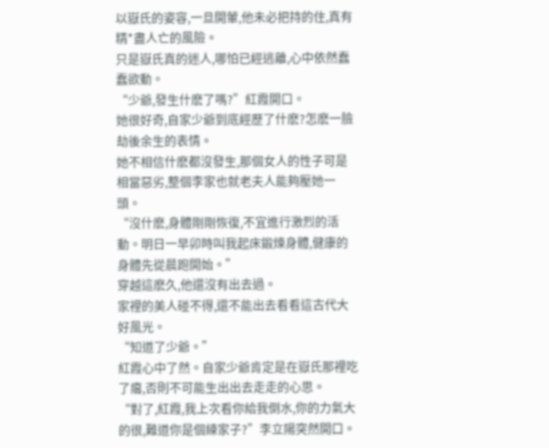以嶽氏的姿容,一旦開葷,他未必把持的住,真有精*盡人亡的風險。
只是嶽氏真的迷人,哪怕已經逃離,心中依然蠢蠢欲動。
“少爺,發生什麽了嗎?”紅霞開口。
她很好奇,自家少爺到底經歷了什麽?怎麽一臉劫後余生的表情。
她不相信什麽都沒發生,那個女人的性子可是相當惡劣,整個李家也就老夫人能夠壓她一頭。
“沒什麽,身體剛剛恢復,不宜進行激烈的活動。明日一早卯時叫我起床鍛煉身體,健康的身體先從晨跑開始。”
穿越這麽久,他還沒有出去過。
家裡的美人碰不得,還不能出去看看這古代大好風光。
“知道了少爺。”
紅霞心中了然。自家少爺肯定是在嶽氏那裡吃了癟,否則不可能生出出去走走的心思。
“對了,紅霞,我上次看你給我倒水,你的力氣大的很,難道你是個練家子?”李立陽突然開口。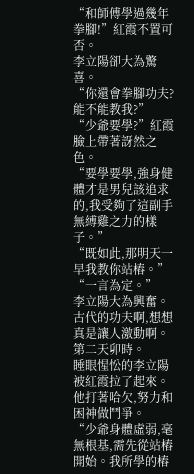“和師傅學過幾年拳腳!”紅霞不置可否。
李立陽卻大為驚喜。
“你還會拳腳功夫?能不能教我?”
“少爺要學?”紅霞臉上帶著訝然之色。
“要學要學,強身健體才是男兒該追求的,我受夠了這副手無縛雞之力的樣子。”
“既如此,那明天一早我教你站樁。”
“一言為定。”
李立陽大為興奮。
古代的功夫啊,想想真是讓人激動啊。
第二天卯時。
睡眼惺忪的李立陽被紅霞拉了起來。
他打著哈欠,努力和困神做鬥爭。
“少爺身體虛弱,毫無根基,需先從站樁開始。我所學的樁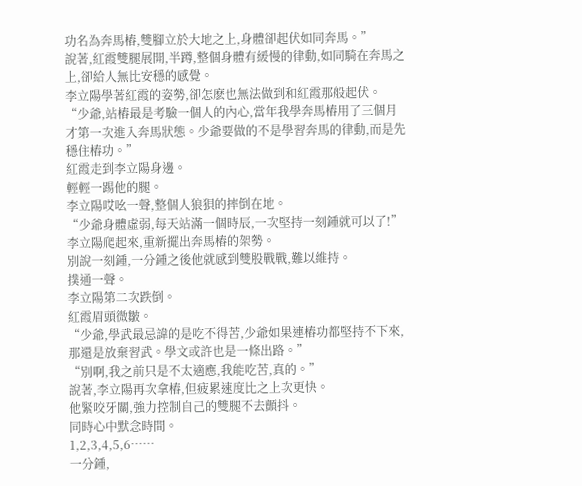功名為奔馬樁,雙腳立於大地之上,身體卻起伏如同奔馬。”
說著,紅霞雙腿展開,半蹲,整個身體有緩慢的律動,如同騎在奔馬之上,卻給人無比安穩的感覺。
李立陽學著紅霞的姿勢,卻怎麽也無法做到和紅霞那般起伏。
“少爺,站樁最是考驗一個人的內心,當年我學奔馬樁用了三個月才第一次進入奔馬狀態。少爺要做的不是學習奔馬的律動,而是先穩住樁功。”
紅霞走到李立陽身邊。
輕輕一踢他的腿。
李立陽哎吆一聲,整個人狼狽的摔倒在地。
“少爺身體虛弱,每天站滿一個時辰,一次堅持一刻鍾就可以了!”
李立陽爬起來,重新擺出奔馬樁的架勢。
別說一刻鍾,一分鍾之後他就感到雙股戰戰,難以維持。
撲通一聲。
李立陽第二次跌倒。
紅霞眉頭微皺。
“少爺,學武最忌諱的是吃不得苦,少爺如果連樁功都堅持不下來,那還是放棄習武。學文或許也是一條出路。”
“別啊,我之前只是不太適應,我能吃苦,真的。”
說著,李立陽再次拿樁,但疲累速度比之上次更快。
他緊咬牙關,強力控制自己的雙腿不去顫抖。
同時心中默念時間。
1,2,3,4,5,6……
一分鍾,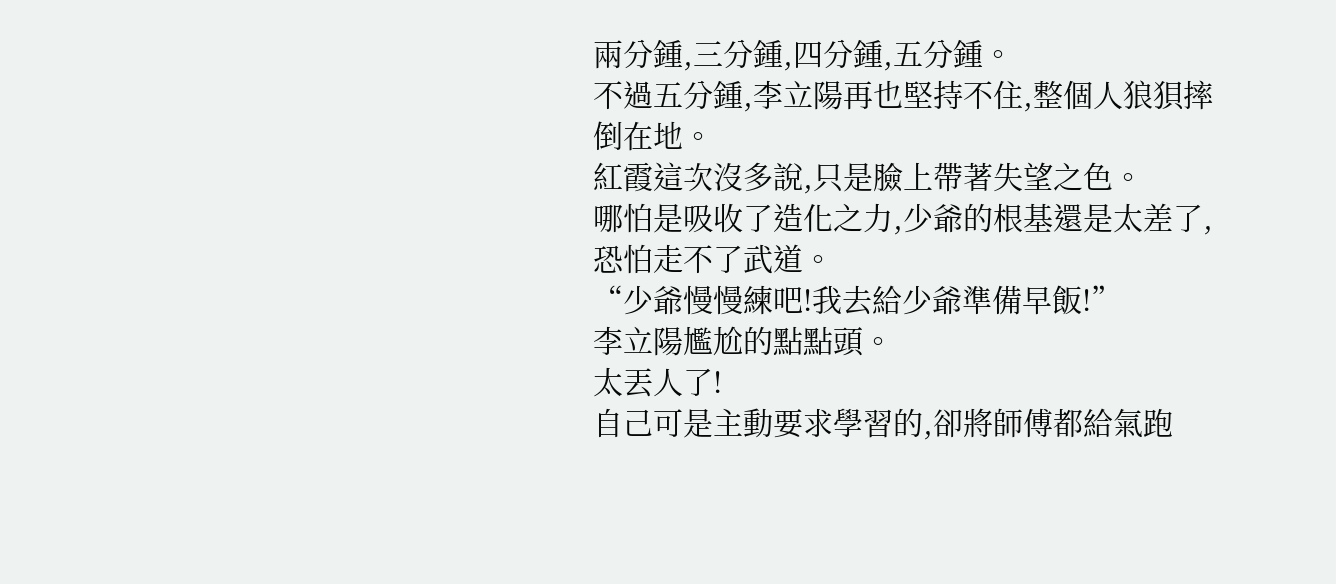兩分鍾,三分鍾,四分鍾,五分鍾。
不過五分鍾,李立陽再也堅持不住,整個人狼狽摔倒在地。
紅霞這次沒多說,只是臉上帶著失望之色。
哪怕是吸收了造化之力,少爺的根基還是太差了,恐怕走不了武道。
“少爺慢慢練吧!我去給少爺準備早飯!”
李立陽尷尬的點點頭。
太丟人了!
自己可是主動要求學習的,卻將師傅都給氣跑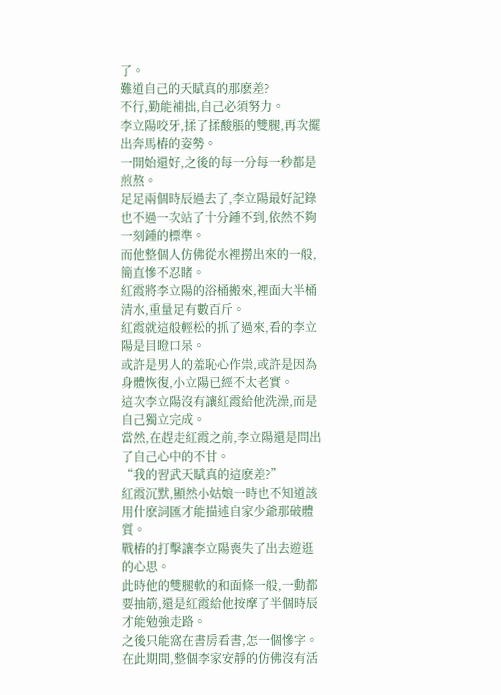了。
難道自己的天賦真的那麽差?
不行,勤能補拙,自己必須努力。
李立陽咬牙,揉了揉酸脹的雙腿,再次擺出奔馬樁的姿勢。
一開始還好,之後的每一分每一秒都是煎熬。
足足兩個時辰過去了,李立陽最好記錄也不過一次站了十分鍾不到,依然不夠一刻鍾的標準。
而他整個人仿佛從水裡撈出來的一般,簡直慘不忍睹。
紅霞將李立陽的浴桶搬來,裡面大半桶清水,重量足有數百斤。
紅霞就這般輕松的抓了過來,看的李立陽是目瞪口呆。
或許是男人的羞恥心作祟,或許是因為身體恢復,小立陽已經不太老實。
這次李立陽沒有讓紅霞給他洗澡,而是自己獨立完成。
當然,在趕走紅霞之前,李立陽還是問出了自己心中的不甘。
“我的習武天賦真的這麽差?”
紅霞沉默,顯然小姑娘一時也不知道該用什麽詞匯才能描述自家少爺那破體質。
戰樁的打擊讓李立陽喪失了出去遊逛的心思。
此時他的雙腿軟的和面條一般,一動都要抽筋,還是紅霞給他按摩了半個時辰才能勉強走路。
之後只能窩在書房看書,怎一個慘字。
在此期間,整個李家安靜的仿佛沒有活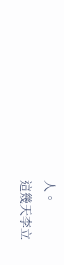人。
這幾天李立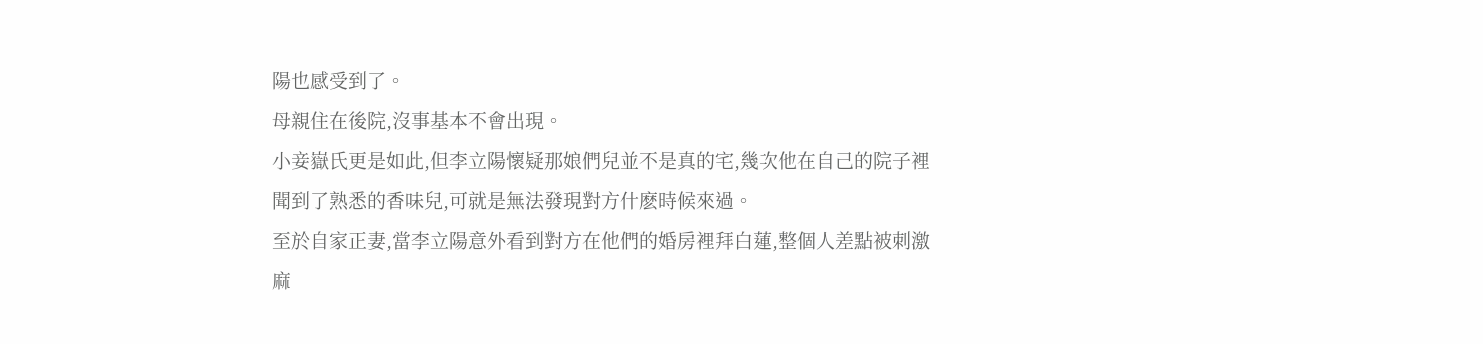陽也感受到了。
母親住在後院,沒事基本不會出現。
小妾嶽氏更是如此,但李立陽懷疑那娘們兒並不是真的宅,幾次他在自己的院子裡聞到了熟悉的香味兒,可就是無法發現對方什麽時候來過。
至於自家正妻,當李立陽意外看到對方在他們的婚房裡拜白蓮,整個人差點被刺激麻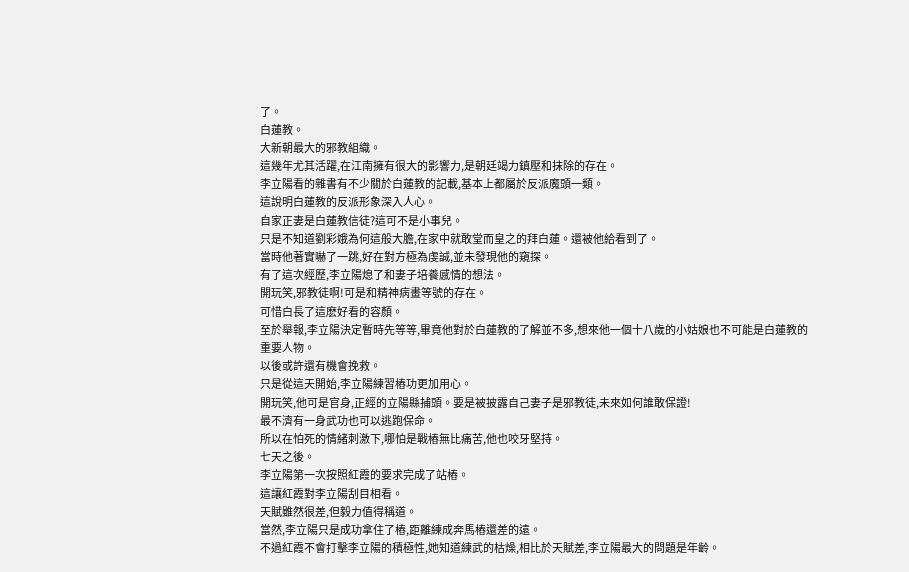了。
白蓮教。
大新朝最大的邪教組織。
這幾年尤其活躍,在江南擁有很大的影響力,是朝廷竭力鎮壓和抹除的存在。
李立陽看的雜書有不少關於白蓮教的記載,基本上都屬於反派魔頭一類。
這說明白蓮教的反派形象深入人心。
自家正妻是白蓮教信徒?這可不是小事兒。
只是不知道劉彩娥為何這般大膽,在家中就敢堂而皇之的拜白蓮。還被他給看到了。
當時他著實嚇了一跳,好在對方極為虔誠,並未發現他的窺探。
有了這次經歷,李立陽熄了和妻子培養感情的想法。
開玩笑,邪教徒啊!可是和精神病畫等號的存在。
可惜白長了這麽好看的容顏。
至於舉報,李立陽決定暫時先等等,畢竟他對於白蓮教的了解並不多,想來他一個十八歲的小姑娘也不可能是白蓮教的重要人物。
以後或許還有機會挽救。
只是從這天開始,李立陽練習樁功更加用心。
開玩笑,他可是官身,正經的立陽縣捕頭。要是被披露自己妻子是邪教徒,未來如何誰敢保證!
最不濟有一身武功也可以逃跑保命。
所以在怕死的情緒刺激下,哪怕是戰樁無比痛苦,他也咬牙堅持。
七天之後。
李立陽第一次按照紅霞的要求完成了站樁。
這讓紅霞對李立陽刮目相看。
天賦雖然很差,但毅力值得稱道。
當然,李立陽只是成功拿住了樁,距離練成奔馬樁還差的遠。
不過紅霞不會打擊李立陽的積極性,她知道練武的枯燥,相比於天賦差,李立陽最大的問題是年齡。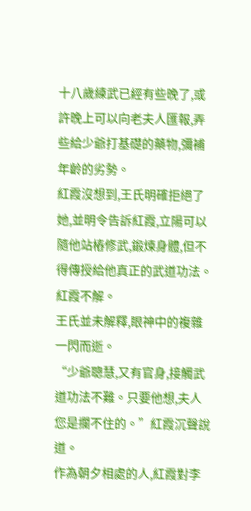十八歲練武已經有些晚了,或許晚上可以向老夫人匯報,弄些給少爺打基礎的藥物,彌補年齡的劣勢。
紅霞沒想到,王氏明確拒絕了她,並明令告訴紅霞,立陽可以隨他站樁修武,鍛煉身體,但不得傳授給他真正的武道功法。
紅霞不解。
王氏並未解釋,眼神中的複雜一閃而逝。
“少爺聰慧,又有官身,接觸武道功法不難。只要他想,夫人您是攔不住的。”紅霞沉聲說道。
作為朝夕相處的人,紅霞對李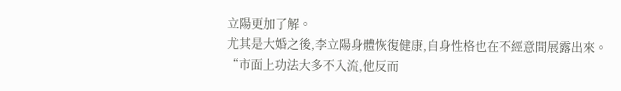立陽更加了解。
尤其是大婚之後,李立陽身體恢復健康,自身性格也在不經意間展露出來。
“市面上功法大多不入流,他反而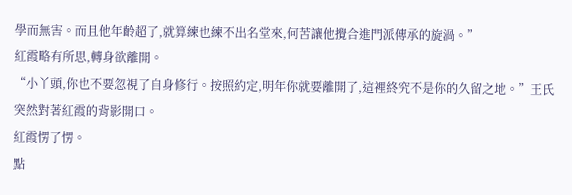學而無害。而且他年齡超了,就算練也練不出名堂來,何苦讓他攪合進門派傳承的旋渦。”
紅霞略有所思,轉身欲離開。
“小丫頭,你也不要忽視了自身修行。按照約定,明年你就要離開了,這裡終究不是你的久留之地。”王氏突然對著紅霞的背影開口。
紅霞愣了愣。
點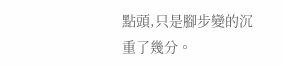點頭,只是腳步變的沉重了幾分。